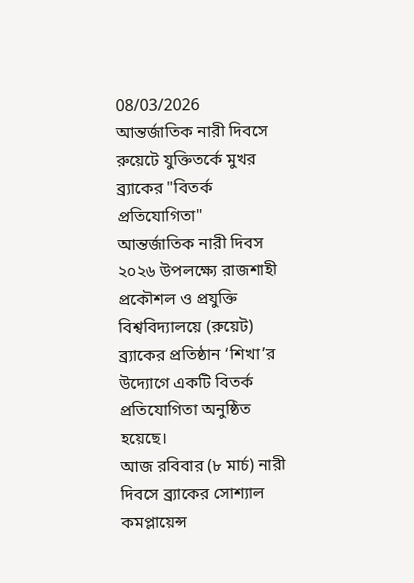08/03/2026
আন্তর্জাতিক নারী দিবসে রুয়েটে যুক্তিতর্কে মুখর ব্র্যাকের "বিতর্ক প্রতিযোগিতা"
আন্তর্জাতিক নারী দিবস ২০২৬ উপলক্ষ্যে রাজশাহী প্রকৌশল ও প্রযুক্তি বিশ্ববিদ্যালয়ে (রুয়েট) ব্র্যাকের প্রতিষ্ঠান ‘শিখা’র উদ্যোগে একটি বিতর্ক প্রতিযোগিতা অনুষ্ঠিত হয়েছে।
আজ রবিবার (৮ মার্চ) নারী দিবসে ব্র্যাকের সোশ্যাল কমপ্লায়েন্স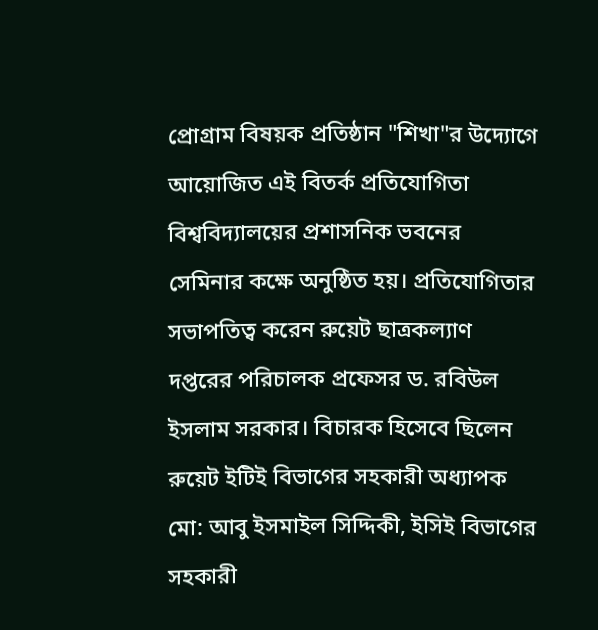প্রোগ্রাম বিষয়ক প্রতিষ্ঠান "শিখা"র উদ্যোগে আয়োজিত এই বিতর্ক প্রতিযোগিতা বিশ্ববিদ্যালয়ের প্রশাসনিক ভবনের সেমিনার কক্ষে অনুষ্ঠিত হয়। প্রতিযোগিতার সভাপতিত্ব করেন রুয়েট ছাত্রকল্যাণ দপ্তরের পরিচালক প্রফেসর ড. রবিউল ইসলাম সরকার। বিচারক হিসেবে ছিলেন রুয়েট ইটিই বিভাগের সহকারী অধ্যাপক মো: আবু ইসমাইল সিদ্দিকী, ইসিই বিভাগের সহকারী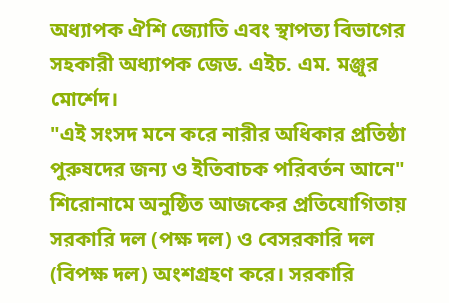অধ্যাপক ঐশি জ্যোতি এবং স্থাপত্য বিভাগের সহকারী অধ্যাপক জেড. এইচ. এম. মঞ্জুর মোর্শেদ।
"এই সংসদ মনে করে নারীর অধিকার প্রতিষ্ঠা পুরুষদের জন্য ও ইতিবাচক পরিবর্তন আনে" শিরোনামে অনুষ্ঠিত আজকের প্রতিযোগিতায় সরকারি দল (পক্ষ দল) ও বেসরকারি দল (বিপক্ষ দল) অংশগ্রহণ করে। সরকারি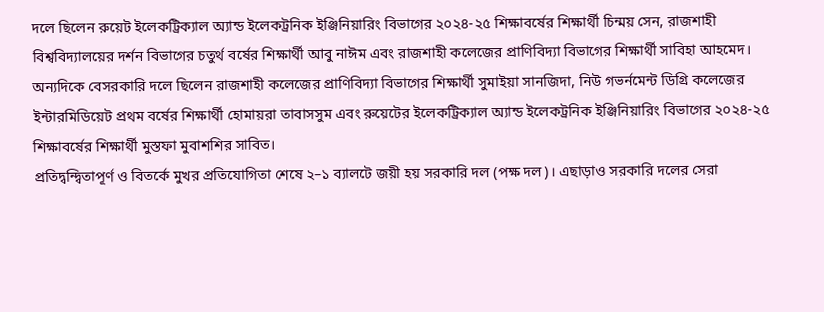দলে ছিলেন রুয়েট ইলেকট্রিক্যাল অ্যান্ড ইলেকট্রনিক ইঞ্জিনিয়ারিং বিভাগের ২০২৪-২৫ শিক্ষাবর্ষের শিক্ষার্থী চিন্ময় সেন, রাজশাহী বিশ্ববিদ্যালয়ের দর্শন বিভাগের চতুর্থ বর্ষের শিক্ষার্থী আবু নাঈম এবং রাজশাহী কলেজের প্রাণিবিদ্যা বিভাগের শিক্ষার্থী সাবিহা আহমেদ। অন্যদিকে বেসরকারি দলে ছিলেন রাজশাহী কলেজের প্রাণিবিদ্যা বিভাগের শিক্ষার্থী সুমাইয়া সানজিদা, নিউ গভর্নমেন্ট ডিগ্রি কলেজের ইন্টারমিডিয়েট প্রথম বর্ষের শিক্ষার্থী হোমায়রা তাবাসসুম এবং রুয়েটের ইলেকট্রিক্যাল অ্যান্ড ইলেকট্রনিক ইঞ্জিনিয়ারিং বিভাগের ২০২৪-২৫ শিক্ষাবর্ষের শিক্ষার্থী মুস্তফা মুবাশশির সাবিত।
প্রতিদ্বন্দ্বিতাপূর্ণ ও বিতর্কে মুখর প্রতিযোগিতা শেষে ২–১ ব্যালটে জয়ী হয় সরকারি দল (পক্ষ দল)। এছাড়াও সরকারি দলের সেরা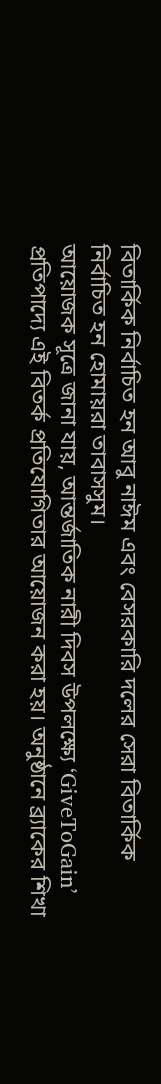বিতার্কিক নির্বাচিত হন আবু নাঈম এবং বেসরকারি দলের সেরা বিতার্কিক নির্বাচিত হন হোমায়রা তাবাসসুম।
আয়োজক সূত্রে জানা যায়, আন্তর্জাতিক নারী দিবস উপলক্ষ্যে ‘GiveToGain’ প্রতিপাদ্যে এই বিতর্ক প্রতিযোগিতার আয়োজন করা হয়। অনুষ্ঠানে ব্র্যাকের শিখা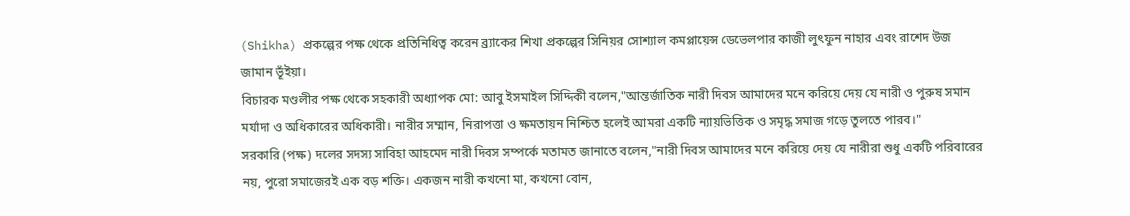(Shikha) প্রকল্পের পক্ষ থেকে প্রতিনিধিত্ব করেন ব্র্যাকের শিখা প্রকল্পের সিনিয়র সোশ্যাল কমপ্লায়েন্স ডেভেলপার কাজী লুৎফুন নাহার এবং রাশেদ উজ জামান ভূঁইয়া।
বিচারক মণ্ডলীর পক্ষ থেকে সহকারী অধ্যাপক মো: আবু ইসমাইল সিদ্দিকী বলেন,"আন্তর্জাতিক নারী দিবস আমাদের মনে করিয়ে দেয় যে নারী ও পুরুষ সমান মর্যাদা ও অধিকারের অধিকারী। নারীর সম্মান, নিরাপত্তা ও ক্ষমতায়ন নিশ্চিত হলেই আমরা একটি ন্যায়ভিত্তিক ও সমৃদ্ধ সমাজ গড়ে তুলতে পারব।"
সরকারি (পক্ষ) দলের সদস্য সাবিহা আহমেদ নারী দিবস সম্পর্কে মতামত জানাতে বলেন,"নারী দিবস আমাদের মনে করিয়ে দেয় যে নারীরা শুধু একটি পরিবারের নয়, পুরো সমাজেরই এক বড় শক্তি। একজন নারী কখনো মা, কখনো বোন,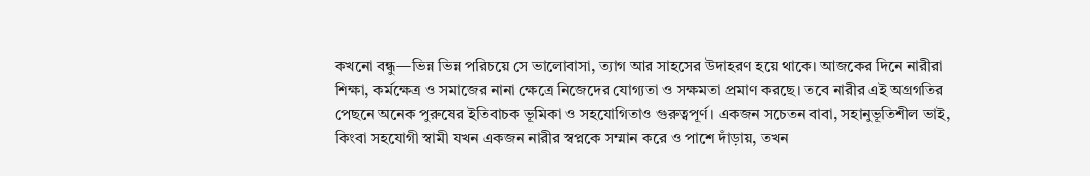কখনো বন্ধু—ভিন্ন ভিন্ন পরিচয়ে সে ভালোবাসা, ত্যাগ আর সাহসের উদাহরণ হয়ে থাকে। আজকের দিনে নারীরা শিক্ষা, কর্মক্ষেত্র ও সমাজের নানা ক্ষেত্রে নিজেদের যোগ্যতা ও সক্ষমতা প্রমাণ করছে। তবে নারীর এই অগ্রগতির পেছনে অনেক পুরুষের ইতিবাচক ভূমিকা ও সহযোগিতাও গুরুত্বপূর্ণ। একজন সচেতন বাবা, সহানুভূতিশীল ভাই, কিংবা সহযোগী স্বামী যখন একজন নারীর স্বপ্নকে সম্মান করে ও পাশে দাঁড়ায়, তখন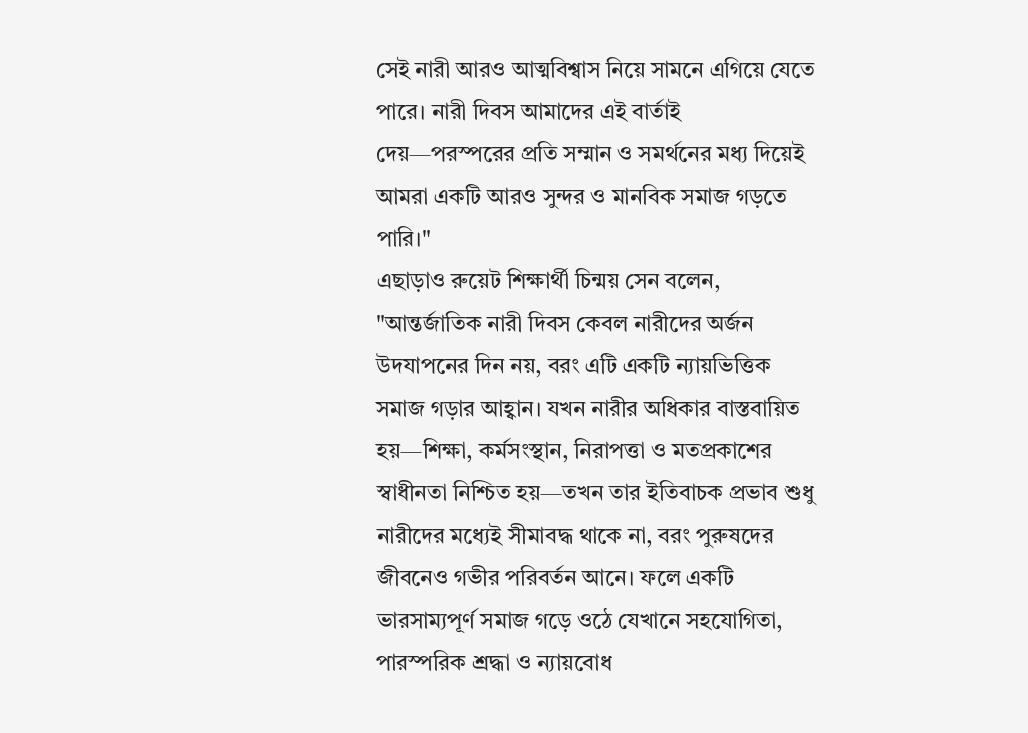সেই নারী আরও আত্মবিশ্বাস নিয়ে সামনে এগিয়ে যেতে পারে। নারী দিবস আমাদের এই বার্তাই দেয়—পরস্পরের প্রতি সম্মান ও সমর্থনের মধ্য দিয়েই আমরা একটি আরও সুন্দর ও মানবিক সমাজ গড়তে পারি।"
এছাড়াও রুয়েট শিক্ষার্থী চিন্ময় সেন বলেন, "আন্তর্জাতিক নারী দিবস কেবল নারীদের অর্জন উদযাপনের দিন নয়, বরং এটি একটি ন্যায়ভিত্তিক সমাজ গড়ার আহ্বান। যখন নারীর অধিকার বাস্তবায়িত হয়—শিক্ষা, কর্মসংস্থান, নিরাপত্তা ও মতপ্রকাশের স্বাধীনতা নিশ্চিত হয়—তখন তার ইতিবাচক প্রভাব শুধু নারীদের মধ্যেই সীমাবদ্ধ থাকে না, বরং পুরুষদের জীবনেও গভীর পরিবর্তন আনে। ফলে একটি ভারসাম্যপূর্ণ সমাজ গড়ে ওঠে যেখানে সহযোগিতা, পারস্পরিক শ্রদ্ধা ও ন্যায়বোধ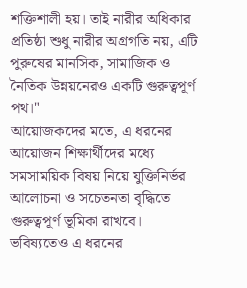শক্তিশালী হয়। তাই নারীর অধিকার প্রতিষ্ঠা শুধু নারীর অগ্রগতি নয়, এটি পুরুষের মানসিক, সামাজিক ও নৈতিক উন্নয়নেরও একটি গুরুত্বপূর্ণ পথ।"
আয়োজকদের মতে, এ ধরনের আয়োজন শিক্ষার্থীদের মধ্যে সমসাময়িক বিষয় নিয়ে যুক্তিনির্ভর আলোচনা ও সচেতনতা বৃদ্ধিতে গুরুত্বপূর্ণ ভূমিকা রাখবে। ভবিষ্যতেও এ ধরনের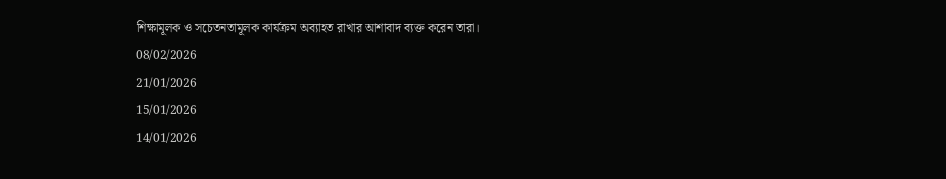শিক্ষামূলক ও সচেতনতামূলক কার্যক্রম অব্যাহত রাখার আশাবাদ ব্যক্ত করেন তারা।
08/02/2026
21/01/2026
15/01/2026
14/01/2026